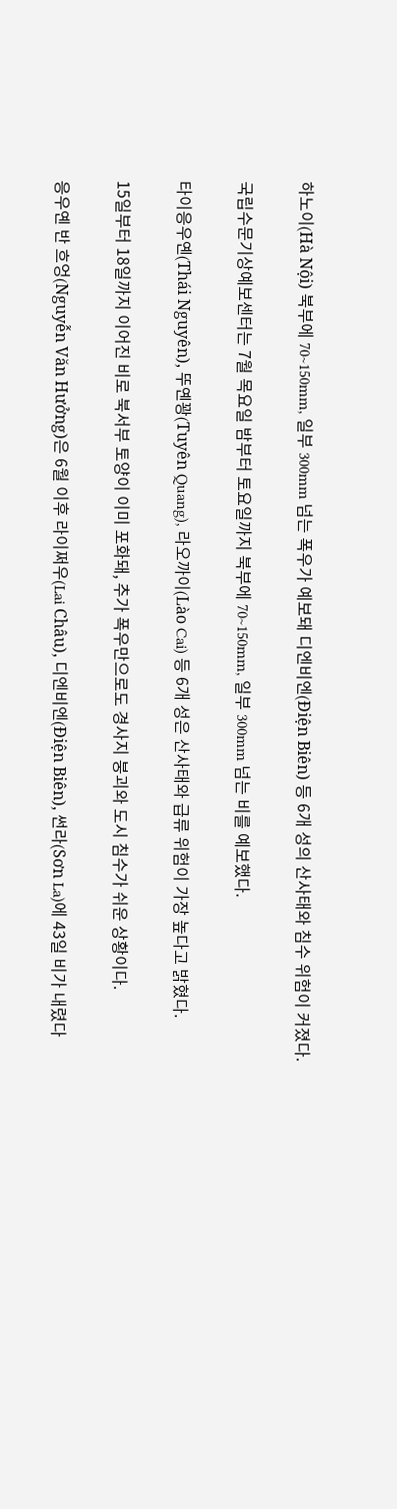하노이(Hà Nội) 북부에 70~150mm, 일부 300mm 넘는 폭우가 예보돼 디엔비엔(Điện Biên) 등 6개 성의 산사태와 침수 위험이 커졌다.

국립수문기상예보센터는 7월 목요일 밤부터 토요일까지 북부에 70~150mm, 일부 300mm 넘는 비를 예보했다.

타이응우옌(Thái Nguyên), 뚜옌꽝(Tuyên Quang), 라오까이(Lào Cai) 등 6개 성은 산사태와 급류 위험이 가장 높다고 밝혔다.

15일부터 18일까지 이어진 비로 북서부 토양이 이미 포화돼, 추가 폭우만으로도 경사지 붕괴와 도시 침수가 쉬운 상황이다.

응우옌 반 흐엉(Nguyễn Văn Hưởng)은 6월 이후 라이쩌우(Lai Châu), 디엔비엔(Điện Biên), 썬라(Sơn La)에 43일 비가 내렸다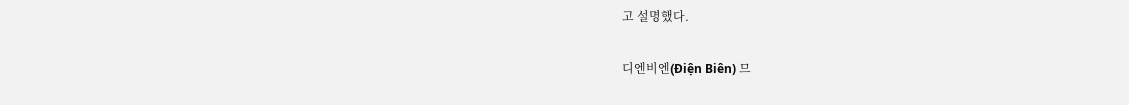고 설명했다.

디엔비엔(Điện Biên) 므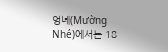엉녜(Mường Nhé)에서는 18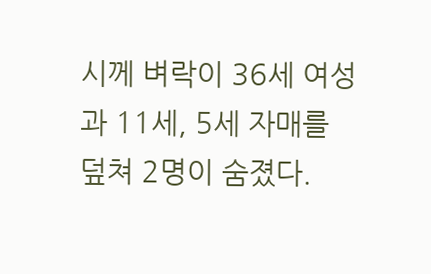시께 벼락이 36세 여성과 11세, 5세 자매를 덮쳐 2명이 숨졌다.